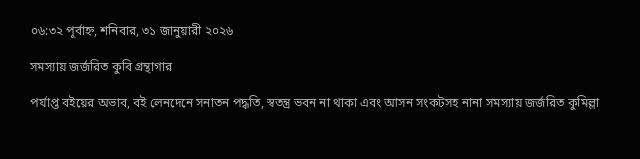০৬:৩২ পূর্বাহ্ন, শনিবার, ৩১ জানুয়ারী ২০২৬

সমস্যায় জর্জরিত কুবি গ্রন্থাগার

পর্যাপ্ত বইয়ের অভাব, বই লেনদেনে সনাতন পদ্ধতি, স্বতন্ত্র ভবন না থাকা এবং আসন সংকটসহ নানা সমস্যায় জর্জরিত কুমিল্লা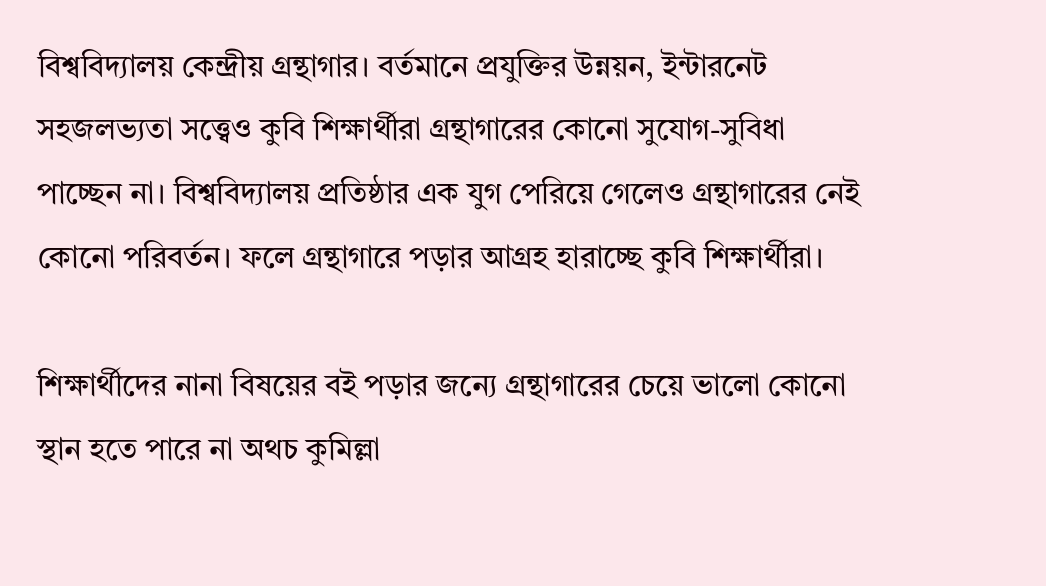বিশ্ববিদ্যালয় কেন্দ্রীয় গ্রন্থাগার। বর্তমানে প্রযুক্তির উন্নয়ন, ইন্টারনেট সহজলভ্যতা সত্ত্বেও কুবি শিক্ষার্থীরা গ্রন্থাগারের কোনো সুযোগ-সুবিধা পাচ্ছেন না। বিশ্ববিদ্যালয় প্রতিষ্ঠার এক যুগ পেরিয়ে গেলেও গ্রন্থাগারের নেই কোনো পরিবর্তন। ফলে গ্রন্থাগারে পড়ার আগ্রহ হারাচ্ছে কুবি শিক্ষার্থীরা।

শিক্ষার্থীদের নানা বিষয়ের বই পড়ার জন্যে গ্রন্থাগারের চেয়ে ভালো কোনো স্থান হতে পারে না অথচ কুমিল্লা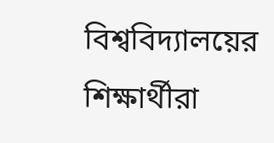বিশ্ববিদ্যালয়ের শিক্ষার্থীরা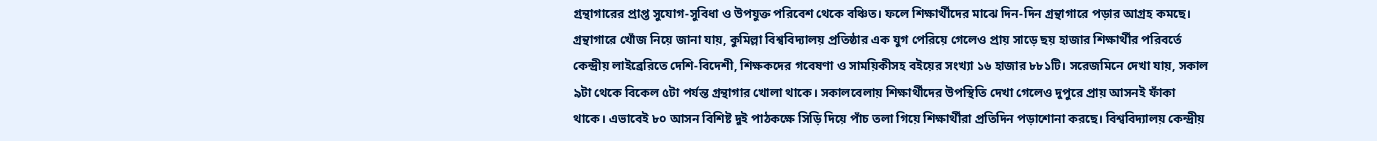গ্রন্থাগারের প্রাপ্ত সুযোগ-সুবিধা ও উপযুক্ত পরিবেশ থেকে বঞ্চিত। ফলে শিক্ষার্থীদের মাঝে দিন-দিন গ্রন্থাগারে পড়ার আগ্রহ কমছে। গ্রন্থাগারে খোঁজ নিয়ে জানা যায়, কুমিল্লা বিশ্ববিদ্যালয় প্রতিষ্ঠার এক যুগ পেরিয়ে গেলেও প্রায় সাড়ে ছয় হাজার শিক্ষার্থীর পরিবর্তে কেন্দ্রীয় লাইব্রেরিতে দেশি-বিদেশী, শিক্ষকদের গবেষণা ও সাময়িকীসহ বইয়ের সংখ্যা ১৬ হাজার ৮৮১টি। সরেজমিনে দেখা যায়, সকাল ৯টা থেকে বিকেল ৫টা পর্যন্ত গ্রন্থাগার খোলা থাকে। সকালবেলায় শিক্ষার্থীদের উপস্থিতি দেখা গেলেও দুপুরে প্রায় আসনই ফাঁকা থাকে। এভাবেই ৮০ আসন বিশিষ্ট দুই পাঠকক্ষে সিড়ি দিয়ে পাঁচ তলা গিয়ে শিক্ষার্থীরা প্রতিদিন পড়াশোনা করছে। বিশ্ববিদ্যালয় কেন্দ্রীয়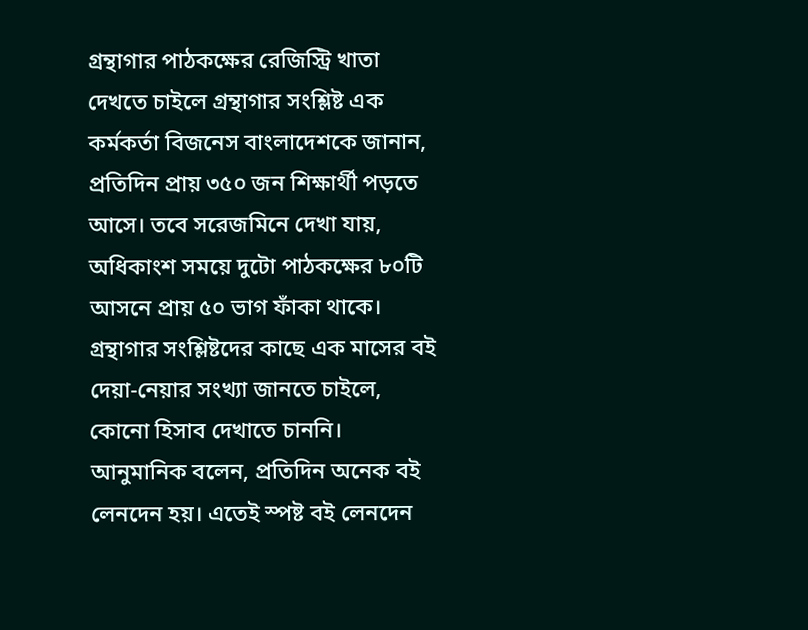গ্রন্থাগার পাঠকক্ষের রেজিস্ট্রি খাতা দেখতে চাইলে গ্রন্থাগার সংশ্লিষ্ট এক কর্মকর্তা বিজনেস বাংলাদেশকে জানান, প্রতিদিন প্রায় ৩৫০ জন শিক্ষার্থী পড়তে আসে। তবে সরেজমিনে দেখা যায়, অধিকাংশ সময়ে দুটো পাঠকক্ষের ৮০টি আসনে প্রায় ৫০ ভাগ ফাঁকা থাকে। গ্রন্থাগার সংশ্লিষ্টদের কাছে এক মাসের বই দেয়া-নেয়ার সংখ্যা জানতে চাইলে, কোনো হিসাব দেখাতে চাননি। আনুমানিক বলেন, প্রতিদিন অনেক বই লেনদেন হয়। এতেই স্পষ্ট বই লেনদেন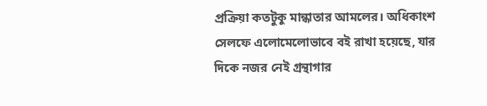প্রক্রিয়া কতটুকু মান্ধাতার আমলের। অধিকাংশ সেলফে এলোমেলোভাবে বই রাখা হয়েছে, যার দিকে নজর নেই গ্রন্থাগার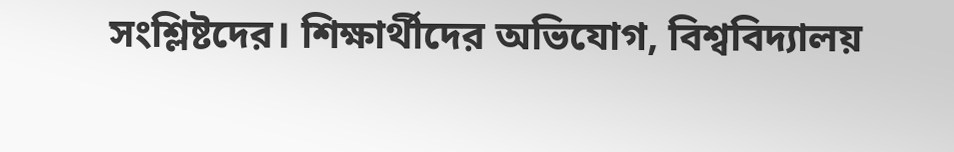সংশ্লিষ্টদের। শিক্ষার্থীদের অভিযোগ, বিশ্ববিদ্যালয়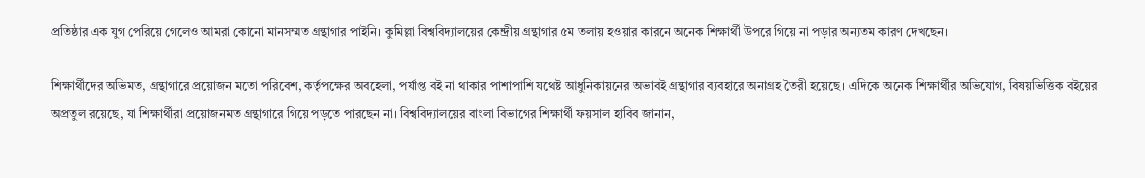প্রতিষ্ঠার এক যুগ পেরিয়ে গেলেও আমরা কোনো মানসম্মত গ্রন্থাগার পাইনি। কুমিল্লা বিশ্ববিদ্যালয়ের কেন্দ্রীয় গ্রন্থাগার ৫ম তলায় হওয়ার কারনে অনেক শিক্ষার্থী উপরে গিয়ে না পড়ার অন্যতম কারণ দেখছেন।

শিক্ষার্থীদের অভিমত, গ্রন্থাগারে প্রয়োজন মতো পরিবেশ, কর্তৃপক্ষের অবহেলা, পর্যাপ্ত বই না থাকার পাশাপাশি যথেষ্ট আধুনিকায়নের অভাবই গ্রন্থাগার ব্যবহারে অনাগ্রহ তৈরী হয়েছে। এদিকে অনেক শিক্ষার্থীর অভিযোগ, বিষয়ভিত্তিক বইয়ের অপ্রতুল রয়েছে, যা শিক্ষার্থীরা প্রয়োজনমত গ্রন্থাগারে গিয়ে পড়তে পারছেন না। বিশ্ববিদ্যালয়ের বাংলা বিভাগের শিক্ষার্থী ফয়সাল হাবিব জানান,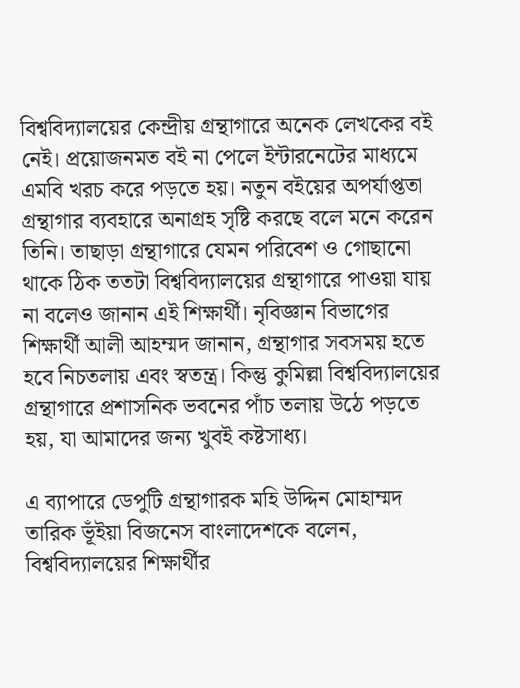বিশ্ববিদ্যালয়ের কেন্দ্রীয় গ্রন্থাগারে অনেক লেখকের বই নেই। প্রয়োজনমত বই না পেলে ইন্টারনেটের মাধ্যমে এমবি খরচ করে পড়তে হয়। নতুন বইয়ের অপর্যাপ্ততা গ্রন্থাগার ব্যবহারে অনাগ্রহ সৃষ্টি করছে বলে মনে করেন তিনি। তাছাড়া গ্রন্থাগারে যেমন পরিবেশ ও গোছানো থাকে ঠিক ততটা বিশ্ববিদ্যালয়ের গ্রন্থাগারে পাওয়া যায় না বলেও জানান এই শিক্ষার্থী। নৃবিজ্ঞান বিভাগের শিক্ষার্থী আলী আহম্মদ জানান, গ্রন্থাগার সবসময় হতে হবে নিচতলায় এবং স্বতন্ত্র। কিন্তু কুমিল্লা বিশ্ববিদ্যালয়ের গ্রন্থাগারে প্রশাসনিক ভবনের পাঁচ তলায় উঠে পড়তে হয়, যা আমাদের জন্য খুবই কষ্টসাধ্য।

এ ব্যাপারে ডেপুটি গ্রন্থাগারক মহি উদ্দিন মোহাম্মদ তারিক ভূঁইয়া বিজনেস বাংলাদেশকে বলেন, বিশ্ববিদ্যালয়ের শিক্ষার্থীর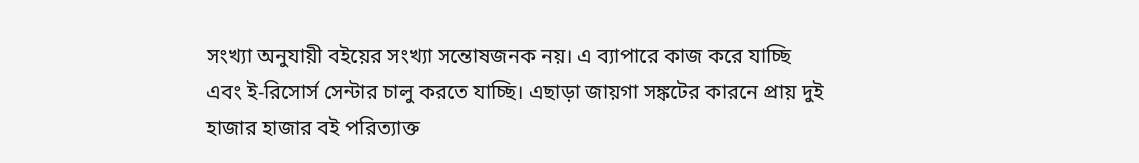সংখ্যা অনুযায়ী বইয়ের সংখ্যা সন্তোষজনক নয়। এ ব্যাপারে কাজ করে যাচ্ছি এবং ই-রিসোর্স সেন্টার চালু করতে যাচ্ছি। এছাড়া জায়গা সঙ্কটের কারনে প্রায় দুই হাজার হাজার বই পরিত্যাক্ত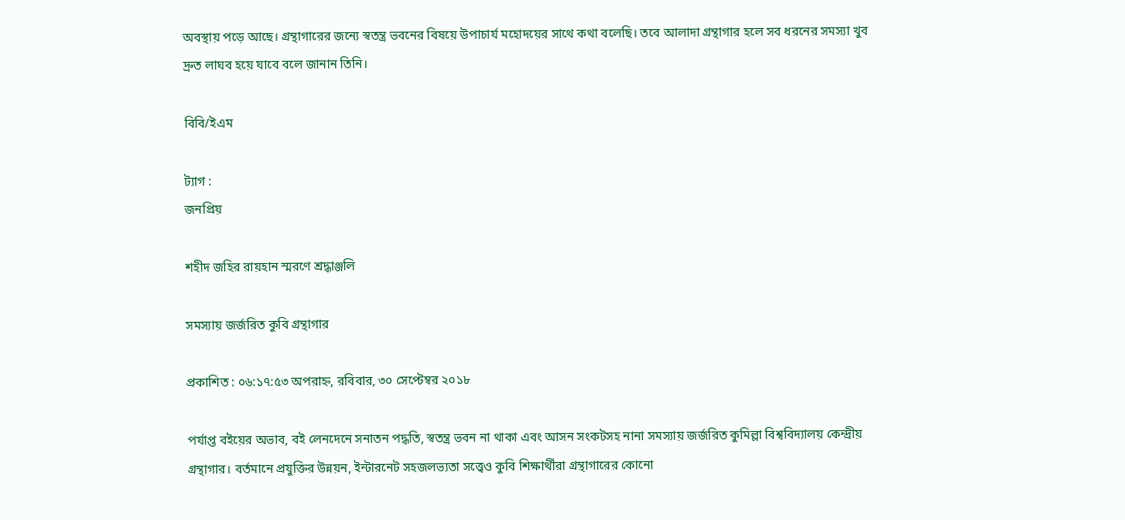অবস্থায় পড়ে আছে। গ্রন্থাগারের জন্যে স্বতন্ত্র ভবনের বিষয়ে উপাচার্য মহোদয়ের সাথে কথা বলেছি। তবে আলাদা গ্রন্থাগার হলে সব ধরনের সমস্যা খুব দ্রুত লাঘব হয়ে যাবে বলে জানান তিনি।

বিবি/ইএম

ট্যাগ :
জনপ্রিয়

শহীদ জহির রায়হান স্মরণে শ্রদ্ধাঞ্জলি

সমস্যায় জর্জরিত কুবি গ্রন্থাগার

প্রকাশিত : ০৬:১৭:৫৩ অপরাহ্ন, রবিবার, ৩০ সেপ্টেম্বর ২০১৮

পর্যাপ্ত বইয়ের অভাব, বই লেনদেনে সনাতন পদ্ধতি, স্বতন্ত্র ভবন না থাকা এবং আসন সংকটসহ নানা সমস্যায় জর্জরিত কুমিল্লা বিশ্ববিদ্যালয় কেন্দ্রীয় গ্রন্থাগার। বর্তমানে প্রযুক্তির উন্নয়ন, ইন্টারনেট সহজলভ্যতা সত্ত্বেও কুবি শিক্ষার্থীরা গ্রন্থাগারের কোনো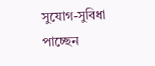সুযোগ-সুবিধা পাচ্ছেন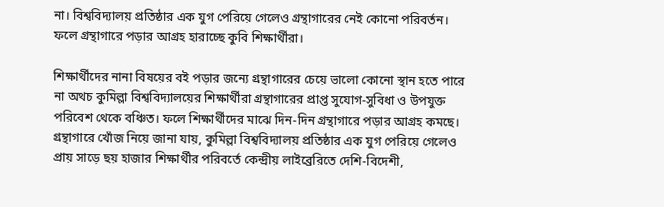না। বিশ্ববিদ্যালয় প্রতিষ্ঠার এক যুগ পেরিয়ে গেলেও গ্রন্থাগারের নেই কোনো পরিবর্তন। ফলে গ্রন্থাগারে পড়ার আগ্রহ হারাচ্ছে কুবি শিক্ষার্থীরা।

শিক্ষার্থীদের নানা বিষয়ের বই পড়ার জন্যে গ্রন্থাগারের চেয়ে ভালো কোনো স্থান হতে পারে না অথচ কুমিল্লা বিশ্ববিদ্যালয়ের শিক্ষার্থীরা গ্রন্থাগারের প্রাপ্ত সুযোগ-সুবিধা ও উপযুক্ত পরিবেশ থেকে বঞ্চিত। ফলে শিক্ষার্থীদের মাঝে দিন-দিন গ্রন্থাগারে পড়ার আগ্রহ কমছে। গ্রন্থাগারে খোঁজ নিয়ে জানা যায়, কুমিল্লা বিশ্ববিদ্যালয় প্রতিষ্ঠার এক যুগ পেরিয়ে গেলেও প্রায় সাড়ে ছয় হাজার শিক্ষার্থীর পরিবর্তে কেন্দ্রীয় লাইব্রেরিতে দেশি-বিদেশী,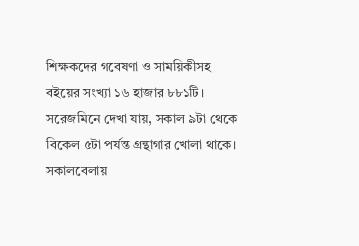শিক্ষকদের গবেষণা ও সাময়িকীসহ বইয়ের সংখ্যা ১৬ হাজার ৮৮১টি। সরেজমিনে দেখা যায়, সকাল ৯টা থেকে বিকেল ৫টা পর্যন্ত গ্রন্থাগার খোলা থাকে। সকালবেলায়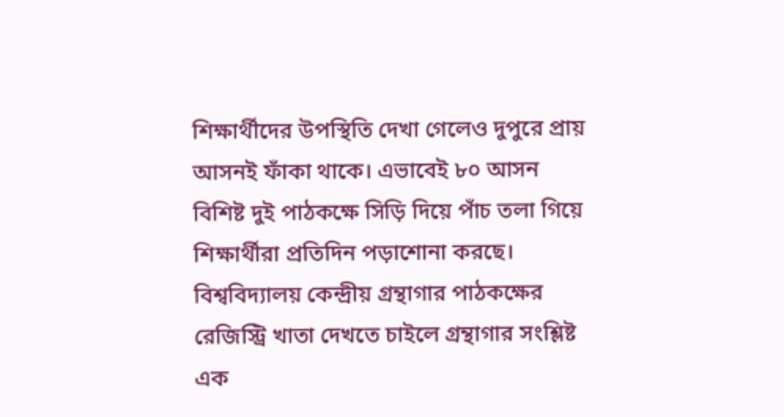শিক্ষার্থীদের উপস্থিতি দেখা গেলেও দুপুরে প্রায় আসনই ফাঁকা থাকে। এভাবেই ৮০ আসন বিশিষ্ট দুই পাঠকক্ষে সিড়ি দিয়ে পাঁচ তলা গিয়ে শিক্ষার্থীরা প্রতিদিন পড়াশোনা করছে। বিশ্ববিদ্যালয় কেন্দ্রীয় গ্রন্থাগার পাঠকক্ষের রেজিস্ট্রি খাতা দেখতে চাইলে গ্রন্থাগার সংশ্লিষ্ট এক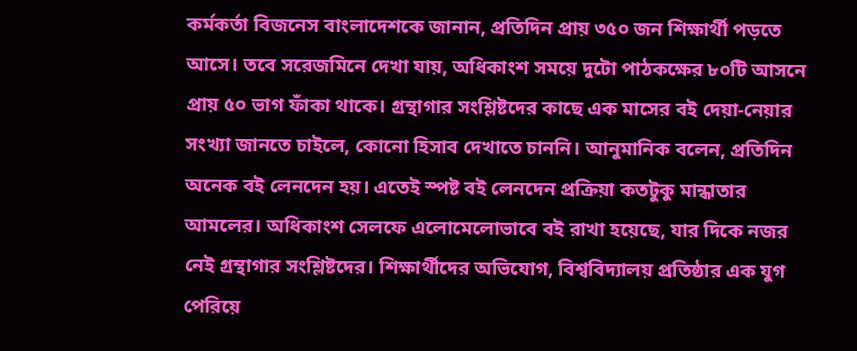কর্মকর্তা বিজনেস বাংলাদেশকে জানান, প্রতিদিন প্রায় ৩৫০ জন শিক্ষার্থী পড়তে আসে। তবে সরেজমিনে দেখা যায়, অধিকাংশ সময়ে দুটো পাঠকক্ষের ৮০টি আসনে প্রায় ৫০ ভাগ ফাঁকা থাকে। গ্রন্থাগার সংশ্লিষ্টদের কাছে এক মাসের বই দেয়া-নেয়ার সংখ্যা জানতে চাইলে, কোনো হিসাব দেখাতে চাননি। আনুমানিক বলেন, প্রতিদিন অনেক বই লেনদেন হয়। এতেই স্পষ্ট বই লেনদেন প্রক্রিয়া কতটুকু মান্ধাতার আমলের। অধিকাংশ সেলফে এলোমেলোভাবে বই রাখা হয়েছে, যার দিকে নজর নেই গ্রন্থাগার সংশ্লিষ্টদের। শিক্ষার্থীদের অভিযোগ, বিশ্ববিদ্যালয় প্রতিষ্ঠার এক যুগ পেরিয়ে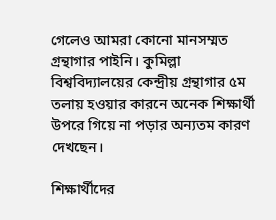গেলেও আমরা কোনো মানসম্মত গ্রন্থাগার পাইনি। কুমিল্লা বিশ্ববিদ্যালয়ের কেন্দ্রীয় গ্রন্থাগার ৫ম তলায় হওয়ার কারনে অনেক শিক্ষার্থী উপরে গিয়ে না পড়ার অন্যতম কারণ দেখছেন।

শিক্ষার্থীদের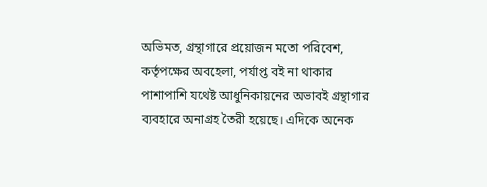অভিমত, গ্রন্থাগারে প্রয়োজন মতো পরিবেশ, কর্তৃপক্ষের অবহেলা, পর্যাপ্ত বই না থাকার পাশাপাশি যথেষ্ট আধুনিকায়নের অভাবই গ্রন্থাগার ব্যবহারে অনাগ্রহ তৈরী হয়েছে। এদিকে অনেক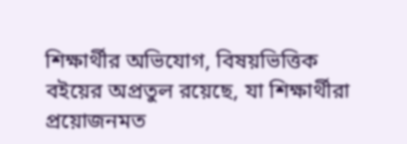শিক্ষার্থীর অভিযোগ, বিষয়ভিত্তিক বইয়ের অপ্রতুল রয়েছে, যা শিক্ষার্থীরা প্রয়োজনমত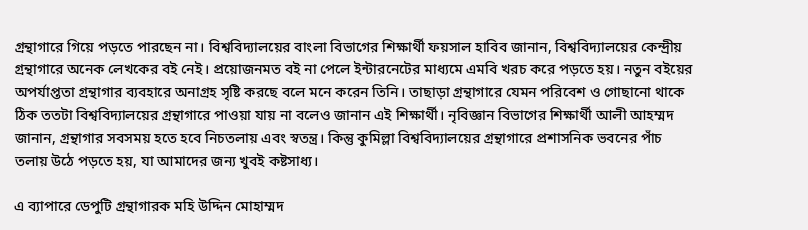গ্রন্থাগারে গিয়ে পড়তে পারছেন না। বিশ্ববিদ্যালয়ের বাংলা বিভাগের শিক্ষার্থী ফয়সাল হাবিব জানান, বিশ্ববিদ্যালয়ের কেন্দ্রীয় গ্রন্থাগারে অনেক লেখকের বই নেই। প্রয়োজনমত বই না পেলে ইন্টারনেটের মাধ্যমে এমবি খরচ করে পড়তে হয়। নতুন বইয়ের অপর্যাপ্ততা গ্রন্থাগার ব্যবহারে অনাগ্রহ সৃষ্টি করছে বলে মনে করেন তিনি। তাছাড়া গ্রন্থাগারে যেমন পরিবেশ ও গোছানো থাকে ঠিক ততটা বিশ্ববিদ্যালয়ের গ্রন্থাগারে পাওয়া যায় না বলেও জানান এই শিক্ষার্থী। নৃবিজ্ঞান বিভাগের শিক্ষার্থী আলী আহম্মদ জানান, গ্রন্থাগার সবসময় হতে হবে নিচতলায় এবং স্বতন্ত্র। কিন্তু কুমিল্লা বিশ্ববিদ্যালয়ের গ্রন্থাগারে প্রশাসনিক ভবনের পাঁচ তলায় উঠে পড়তে হয়, যা আমাদের জন্য খুবই কষ্টসাধ্য।

এ ব্যাপারে ডেপুটি গ্রন্থাগারক মহি উদ্দিন মোহাম্মদ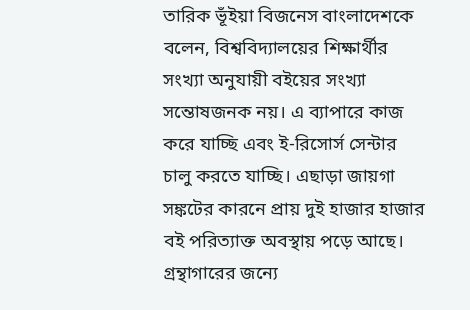তারিক ভূঁইয়া বিজনেস বাংলাদেশকে বলেন, বিশ্ববিদ্যালয়ের শিক্ষার্থীর সংখ্যা অনুযায়ী বইয়ের সংখ্যা সন্তোষজনক নয়। এ ব্যাপারে কাজ করে যাচ্ছি এবং ই-রিসোর্স সেন্টার চালু করতে যাচ্ছি। এছাড়া জায়গা সঙ্কটের কারনে প্রায় দুই হাজার হাজার বই পরিত্যাক্ত অবস্থায় পড়ে আছে। গ্রন্থাগারের জন্যে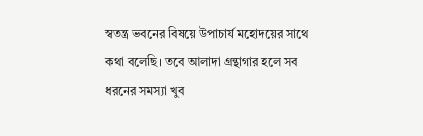স্বতন্ত্র ভবনের বিষয়ে উপাচার্য মহোদয়ের সাথে কথা বলেছি। তবে আলাদা গ্রন্থাগার হলে সব ধরনের সমস্যা খুব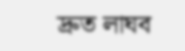দ্রুত লাঘব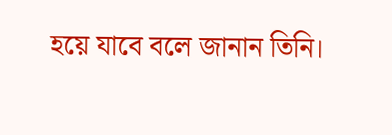হয়ে যাবে বলে জানান তিনি।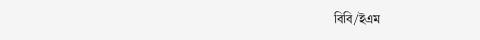বিবি/ইএম